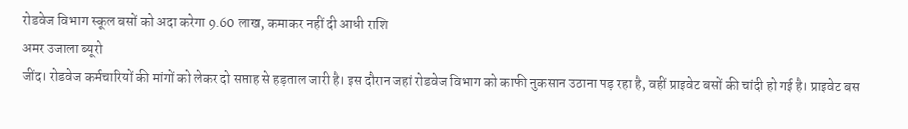रोडवेज विभाग स्कूल बसों को अदा करेगा 9.60 लाख, कमाकर नहीं दी आधी राशि
अमर उजाला ब्यूरो
जींद। रोडवेज कर्मचारियों की मांगों को लेकर दो सप्ताह से हड़ताल जारी है। इस दौरान जहां रोडवेज विभाग को काफी नुकसान उठाना पड़ रहा है, वहीं प्राइवेट बसों की चांदी हो गई है। प्राइवेट बस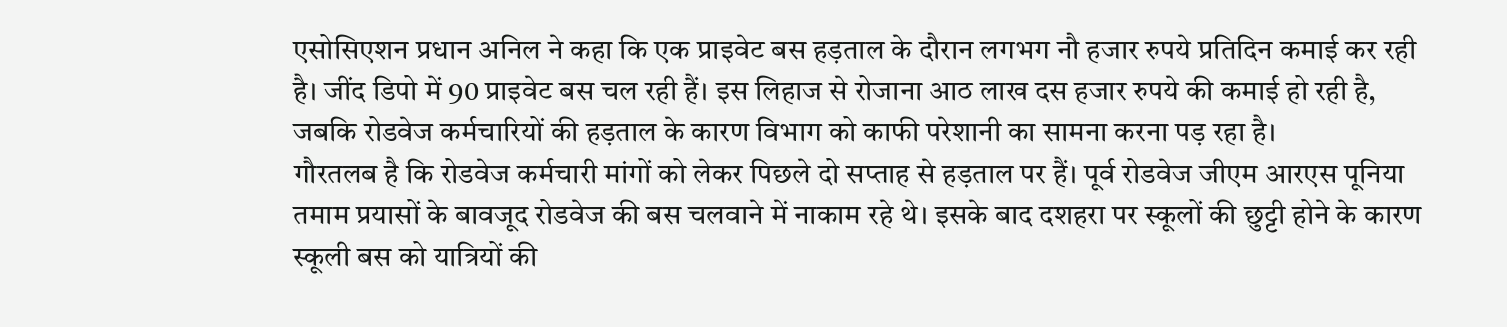एसोसिएशन प्रधान अनिल ने कहा कि एक प्राइवेट बस हड़ताल के दौरान लगभग नौ हजार रुपये प्रतिदिन कमाई कर रही है। जींद डिपो में 90 प्राइवेट बस चल रही हैं। इस लिहाज से रोजाना आठ लाख दस हजार रुपये की कमाई हो रही है, जबकि रोडवेज कर्मचारियों की हड़ताल के कारण विभाग को काफी परेशानी का सामना करना पड़ रहा है।
गौरतलब है कि रोडवेज कर्मचारी मांगों को लेकर पिछले दो सप्ताह से हड़ताल पर हैं। पूर्व रोडवेज जीएम आरएस पूनिया तमाम प्रयासों के बावजूद रोडवेज की बस चलवाने में नाकाम रहे थे। इसके बाद दशहरा पर स्कूलों की छुट्टी होने के कारण स्कूली बस को यात्रियों की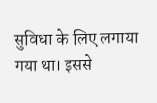सुविधा के लिए लगाया गया था। इससे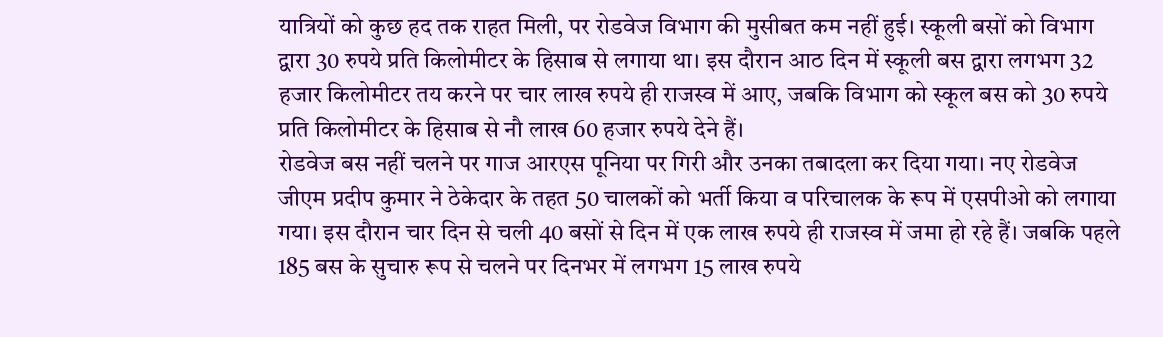यात्रियों को कुछ हद तक राहत मिली, पर रोडवेज विभाग की मुसीबत कम नहीं हुई। स्कूली बसों को विभाग द्वारा 30 रुपये प्रति किलोमीटर के हिसाब से लगाया था। इस दौरान आठ दिन में स्कूली बस द्वारा लगभग 32 हजार किलोमीटर तय करने पर चार लाख रुपये ही राजस्व में आए, जबकि विभाग को स्कूल बस को 30 रुपये प्रति किलोमीटर के हिसाब से नौ लाख 60 हजार रुपये देने हैं।
रोडवेज बस नहीं चलने पर गाज आरएस पूनिया पर गिरी और उनका तबादला कर दिया गया। नए रोडवेज जीएम प्रदीप कुमार ने ठेकेदार के तहत 50 चालकों को भर्ती किया व परिचालक के रूप में एसपीओ को लगाया गया। इस दौरान चार दिन से चली 40 बसों से दिन में एक लाख रुपये ही राजस्व में जमा हो रहे हैं। जबकि पहले 185 बस के सुचारु रूप से चलने पर दिनभर में लगभग 15 लाख रुपये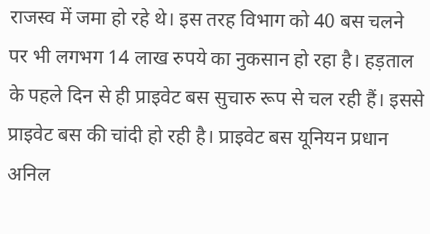राजस्व में जमा हो रहे थे। इस तरह विभाग को 40 बस चलने पर भी लगभग 14 लाख रुपये का नुकसान हो रहा है। हड़ताल के पहले दिन से ही प्राइवेट बस सुचारु रूप से चल रही हैं। इससे प्राइवेट बस की चांदी हो रही है। प्राइवेट बस यूनियन प्रधान अनिल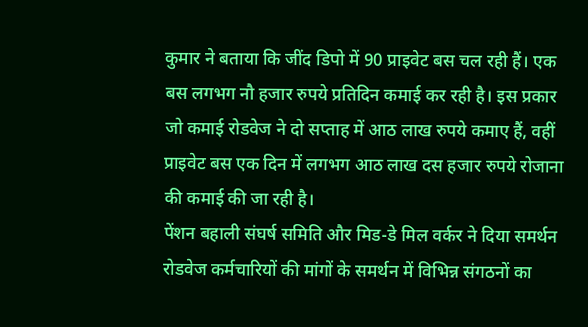कुमार ने बताया कि जींद डिपो में 90 प्राइवेट बस चल रही हैं। एक बस लगभग नौ हजार रुपये प्रतिदिन कमाई कर रही है। इस प्रकार जो कमाई रोडवेज ने दो सप्ताह में आठ लाख रुपये कमाए हैं, वहीं प्राइवेट बस एक दिन में लगभग आठ लाख दस हजार रुपये रोजाना की कमाई की जा रही है।
पेंशन बहाली संघर्ष समिति और मिड-डे मिल वर्कर ने दिया समर्थन
रोडवेज कर्मचारियों की मांगों के समर्थन में विभिन्न संगठनों का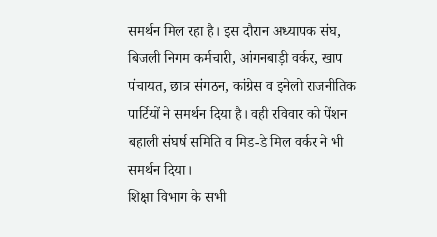समर्थन मिल रहा है। इस दौरान अध्यापक संघ, बिजली निगम कर्मचारी, आंगनबाड़ी वर्कर, खाप पंचायत, छात्र संगठन, कांग्रेस व इनेलो राजनीतिक पार्टियों ने समर्थन दिया है। वही रविवार को पेंशन बहाली संघर्ष समिति व मिड-डे मिल वर्कर ने भी समर्थन दिया।
शिक्षा विभाग के सभी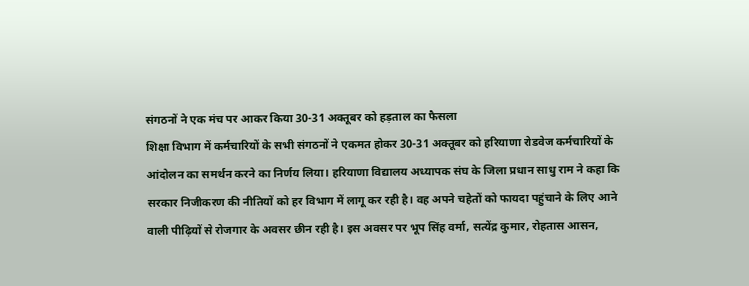संगठनों ने एक मंच पर आकर किया 30-31 अक्तूबर को हड़ताल का फैसला
शिक्षा विभाग में कर्मचारियों के सभी संगठनों ने एकमत होकर 30-31 अक्तूबर को हरियाणा रोडवेज कर्मचारियों के आंदोलन का समर्थन करने का निर्णय लिया। हरियाणा विद्यालय अध्यापक संघ के जिला प्रधान साधु राम ने कहा कि सरकार निजीकरण की नीतियों को हर विभाग में लागू कर रही है। वह अपने चहेतों को फायदा पहुंचाने के लिए आने वाली पीढ़ियों से रोजगार के अवसर छीन रही है। इस अवसर पर भूप सिंह वर्मा, सत्येंद्र कुमार, रोहतास आसन,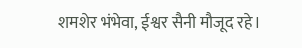शमशेर भंभेवा, ईश्वर सैनी मौजूद रहे।